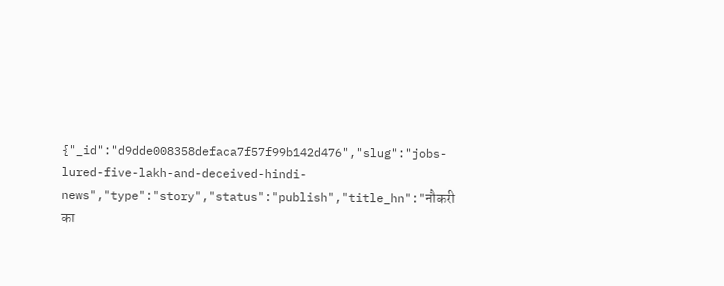{"_id":"d9dde008358defaca7f57f99b142d476","slug":"jobs-lured-five-lakh-and-deceived-hindi-news","type":"story","status":"publish","title_hn":"नौकरी का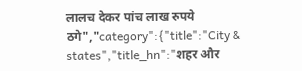लालच देकर पांच लाख रुपये ठगे","category":{"title":"City & states","title_hn":"शहर और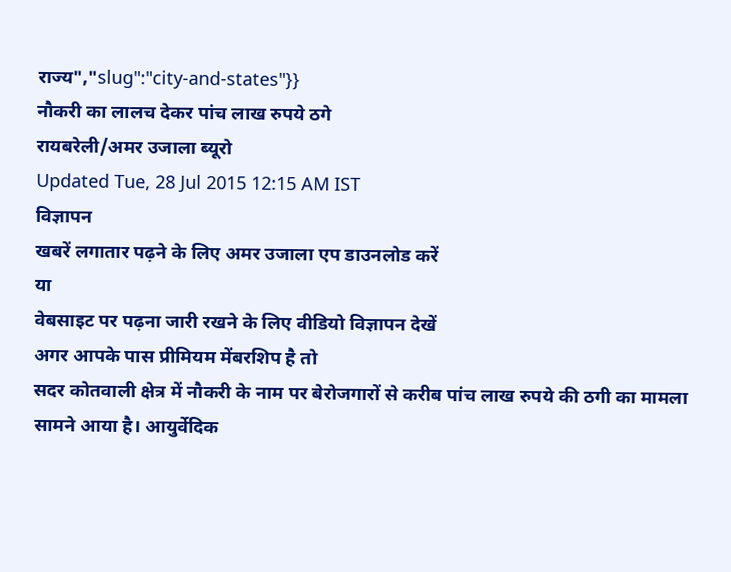राज्य","slug":"city-and-states"}}
नौकरी का लालच देकर पांच लाख रुपये ठगे
रायबरेली/अमर उजाला ब्यूरो
Updated Tue, 28 Jul 2015 12:15 AM IST
विज्ञापन
खबरें लगातार पढ़ने के लिए अमर उजाला एप डाउनलोड करें
या
वेबसाइट पर पढ़ना जारी रखने के लिए वीडियो विज्ञापन देखें
अगर आपके पास प्रीमियम मेंबरशिप है तो
सदर कोतवाली क्षेत्र में नौकरी के नाम पर बेरोजगारों से करीब पांच लाख रुपये की ठगी का मामला सामने आया है। आयुर्वेदिक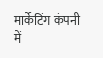मार्केटिंग कंपनी में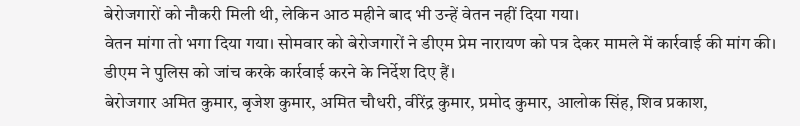बेरोजगारों को नौकरी मिली थी, लेकिन आठ महीने बाद भी उन्हें वेतन नहीं दिया गया।
वेतन मांगा तो भगा दिया गया। सोमवार को बेरोजगारों ने डीएम प्रेम नारायण को पत्र देकर मामले में कार्रवाई की मांग की। डीएम ने पुलिस को जांच करके कार्रवाई करने के निर्देश दिए हैं।
बेरोजगार अमित कुमार, बृजेश कुमार, अमित चौधरी, वीरेंद्र कुमार, प्रमोद कुमार, आलोक सिंह, शिव प्रकाश,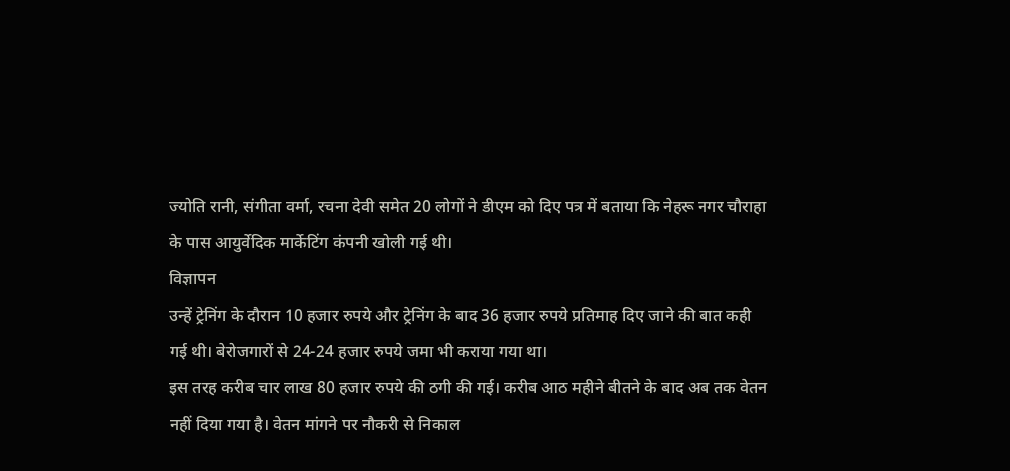ज्योति रानी, संगीता वर्मा, रचना देवी समेत 20 लोगों ने डीएम को दिए पत्र में बताया कि नेहरू नगर चौराहा के पास आयुर्वेदिक मार्केटिंग कंपनी खोली गई थी।
विज्ञापन
उन्हें ट्रेनिंग के दौरान 10 हजार रुपये और ट्रेनिंग के बाद 36 हजार रुपये प्रतिमाह दिए जाने की बात कही गई थी। बेरोजगारों से 24-24 हजार रुपये जमा भी कराया गया था।
इस तरह करीब चार लाख 80 हजार रुपये की ठगी की गई। करीब आठ महीने बीतने के बाद अब तक वेतन नहीं दिया गया है। वेतन मांगने पर नौकरी से निकाल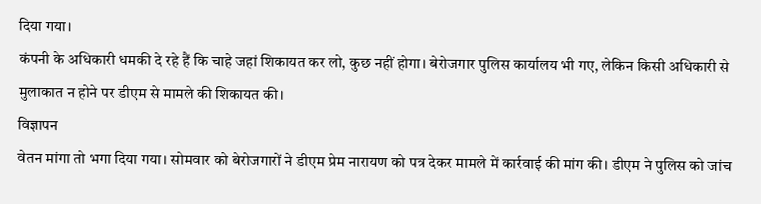दिया गया।
कंपनी के अधिकारी धमकी दे रहे हैं कि चाहे जहां शिकायत कर लो, कुछ नहीं होगा। बेरोजगार पुलिस कार्यालय भी गए, लेकिन किसी अधिकारी से मुलाकात न होने पर डीएम से मामले की शिकायत की।
विज्ञापन
वेतन मांगा तो भगा दिया गया। सोमवार को बेरोजगारों ने डीएम प्रेम नारायण को पत्र देकर मामले में कार्रवाई की मांग की। डीएम ने पुलिस को जांच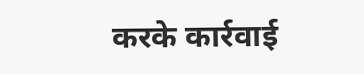करके कार्रवाई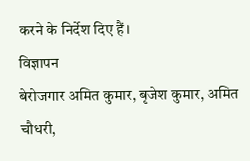करने के निर्देश दिए हैं।
विज्ञापन
बेरोजगार अमित कुमार, बृजेश कुमार, अमित चौधरी,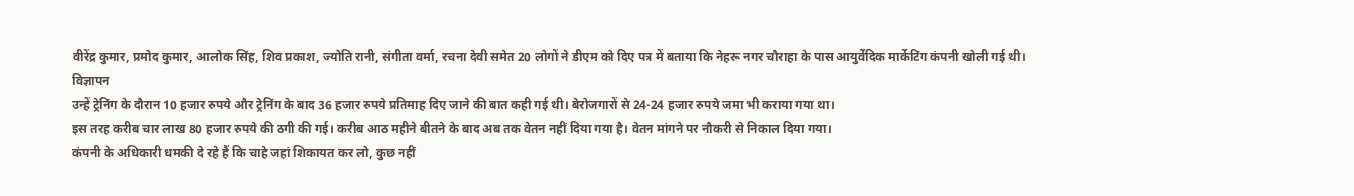वीरेंद्र कुमार, प्रमोद कुमार, आलोक सिंह, शिव प्रकाश, ज्योति रानी, संगीता वर्मा, रचना देवी समेत 20 लोगों ने डीएम को दिए पत्र में बताया कि नेहरू नगर चौराहा के पास आयुर्वेदिक मार्केटिंग कंपनी खोली गई थी।
विज्ञापन
उन्हें ट्रेनिंग के दौरान 10 हजार रुपये और ट्रेनिंग के बाद 36 हजार रुपये प्रतिमाह दिए जाने की बात कही गई थी। बेरोजगारों से 24-24 हजार रुपये जमा भी कराया गया था।
इस तरह करीब चार लाख 80 हजार रुपये की ठगी की गई। करीब आठ महीने बीतने के बाद अब तक वेतन नहीं दिया गया है। वेतन मांगने पर नौकरी से निकाल दिया गया।
कंपनी के अधिकारी धमकी दे रहे हैं कि चाहे जहां शिकायत कर लो, कुछ नहीं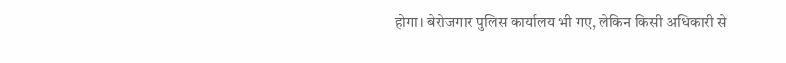होगा। बेरोजगार पुलिस कार्यालय भी गए, लेकिन किसी अधिकारी से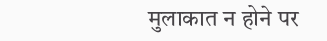मुलाकात न होने पर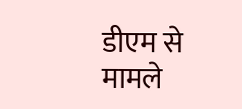डीएम से मामले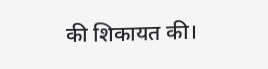की शिकायत की।